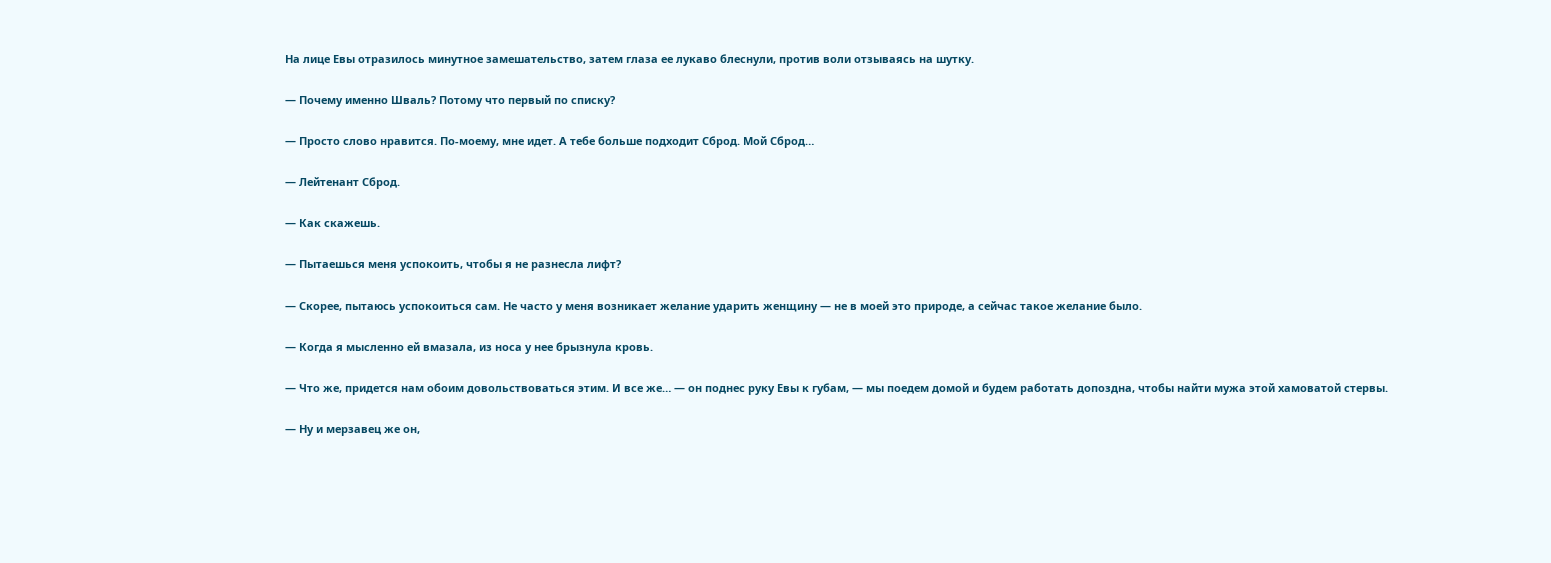На лице Евы отразилось минутное замешательство, затем глаза ее лукаво блеснули, против воли отзываясь на шутку.

— Почему именно Шваль? Потому что первый по списку?

— Просто слово нравится. По-моему, мне идет. А тебе больше подходит Сброд. Мой Сброд…

— Лейтенант Сброд.

— Как скажешь.

— Пытаешься меня успокоить, чтобы я не разнесла лифт?

— Скорее, пытаюсь успокоиться сам. Не часто у меня возникает желание ударить женщину — не в моей это природе, а сейчас такое желание было.

— Когда я мысленно ей вмазала, из носа у нее брызнула кровь.

— Что же, придется нам обоим довольствоваться этим. И все же… — он поднес руку Евы к губам, — мы поедем домой и будем работать допоздна, чтобы найти мужа этой хамоватой стервы.

— Ну и мерзавец же он,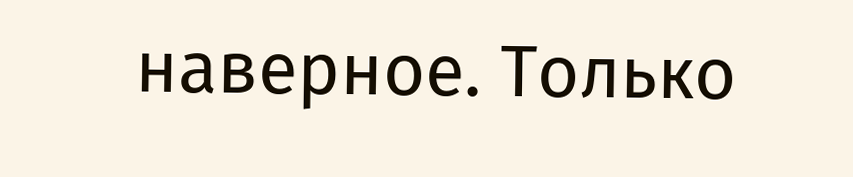наверное. Только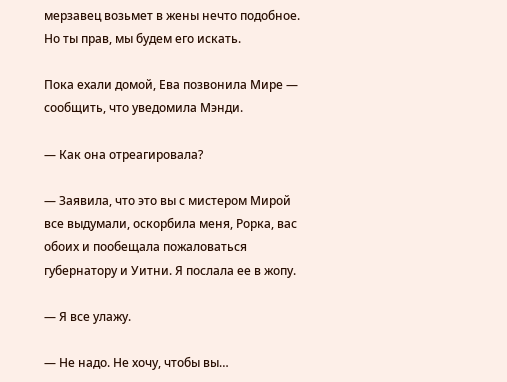мерзавец возьмет в жены нечто подобное. Но ты прав, мы будем его искать.

Пока ехали домой, Ева позвонила Мире — сообщить, что уведомила Мэнди.

— Как она отреагировала?

— Заявила, что это вы с мистером Мирой все выдумали, оскорбила меня, Рорка, вас обоих и пообещала пожаловаться губернатору и Уитни. Я послала ее в жопу.

— Я все улажу.

— Не надо. Не хочу, чтобы вы…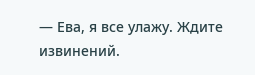— Ева, я все улажу. Ждите извинений.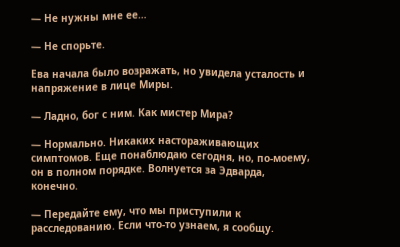— Не нужны мне ее…

— Не спорьте.

Ева начала было возражать, но увидела усталость и напряжение в лице Миры.

— Ладно, бог с ним. Как мистер Мира?

— Нормально. Никаких настораживающих симптомов. Еще понаблюдаю сегодня, но, по-моему, он в полном порядке. Волнуется за Эдварда, конечно.

— Передайте ему, что мы приступили к расследованию. Если что-то узнаем, я сообщу.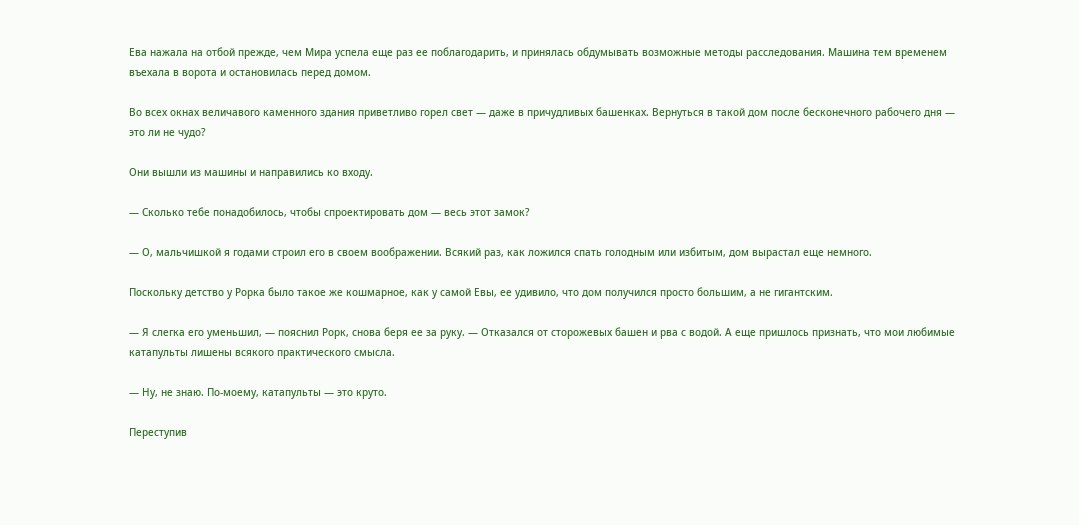Ева нажала на отбой прежде, чем Мира успела еще раз ее поблагодарить, и принялась обдумывать возможные методы расследования. Машина тем временем въехала в ворота и остановилась перед домом.

Во всех окнах величавого каменного здания приветливо горел свет — даже в причудливых башенках. Вернуться в такой дом после бесконечного рабочего дня — это ли не чудо?

Они вышли из машины и направились ко входу.

— Сколько тебе понадобилось, чтобы спроектировать дом — весь этот замок?

— О, мальчишкой я годами строил его в своем воображении. Всякий раз, как ложился спать голодным или избитым, дом вырастал еще немного.

Поскольку детство у Рорка было такое же кошмарное, как у самой Евы, ее удивило, что дом получился просто большим, а не гигантским.

— Я слегка его уменьшил, — пояснил Рорк, снова беря ее за руку. — Отказался от сторожевых башен и рва с водой. А еще пришлось признать, что мои любимые катапульты лишены всякого практического смысла.

— Ну, не знаю. По-моему, катапульты — это круто.

Переступив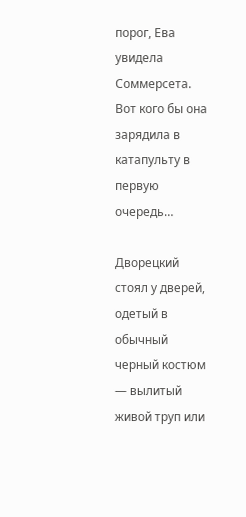порог, Ева увидела Соммерсета. Вот кого бы она зарядила в катапульту в первую очередь…

Дворецкий стоял у дверей, одетый в обычный черный костюм — вылитый живой труп или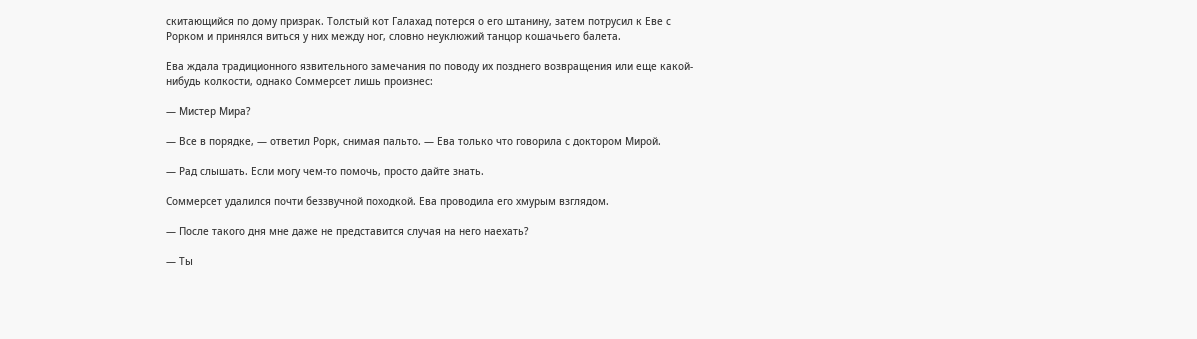скитающийся по дому призрак. Толстый кот Галахад потерся о его штанину, затем потрусил к Еве с Рорком и принялся виться у них между ног, словно неуклюжий танцор кошачьего балета.

Ева ждала традиционного язвительного замечания по поводу их позднего возвращения или еще какой-нибудь колкости, однако Соммерсет лишь произнес:

— Мистер Мира?

— Все в порядке, — ответил Рорк, снимая пальто. — Ева только что говорила с доктором Мирой.

— Рад слышать. Если могу чем-то помочь, просто дайте знать.

Соммерсет удалился почти беззвучной походкой. Ева проводила его хмурым взглядом.

— После такого дня мне даже не представится случая на него наехать?

— Ты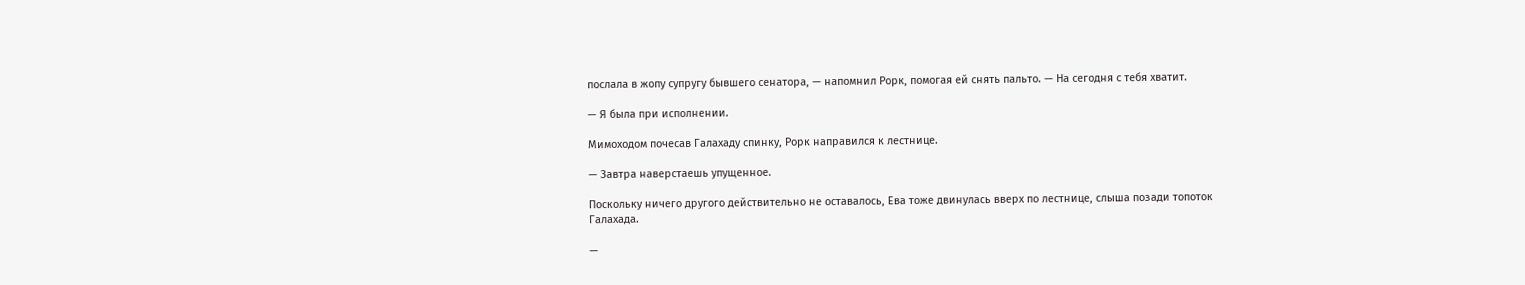послала в жопу супругу бывшего сенатора, — напомнил Рорк, помогая ей снять пальто. — На сегодня с тебя хватит.

— Я была при исполнении.

Мимоходом почесав Галахаду спинку, Рорк направился к лестнице.

— Завтра наверстаешь упущенное.

Поскольку ничего другого действительно не оставалось, Ева тоже двинулась вверх по лестнице, слыша позади топоток Галахада.

—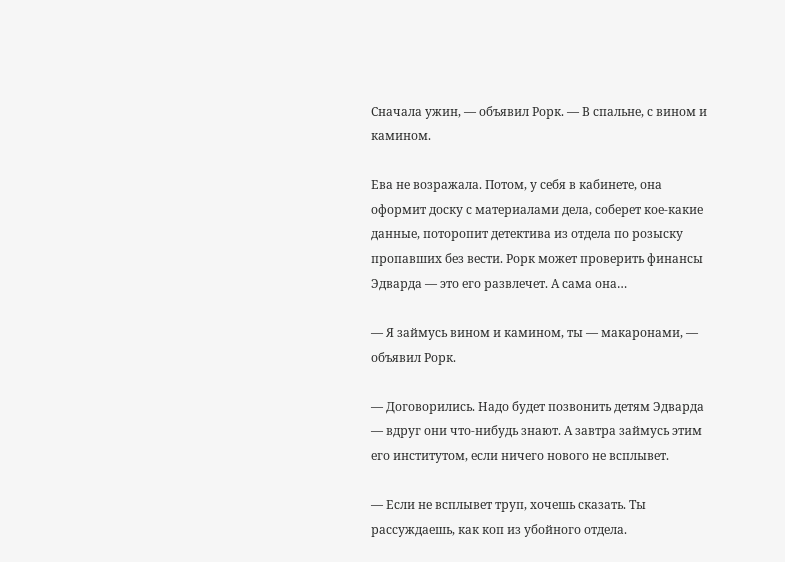Сначала ужин, — объявил Рорк. — В спальне, с вином и камином.

Ева не возражала. Потом, у себя в кабинете, она оформит доску с материалами дела, соберет кое-какие данные, поторопит детектива из отдела по розыску пропавших без вести. Рорк может проверить финансы Эдварда — это его развлечет. А сама она…

— Я займусь вином и камином, ты — макаронами, — объявил Рорк.

— Договорились. Надо будет позвонить детям Эдварда — вдруг они что-нибудь знают. А завтра займусь этим его институтом, если ничего нового не всплывет.

— Если не всплывет труп, хочешь сказать. Ты рассуждаешь, как коп из убойного отдела.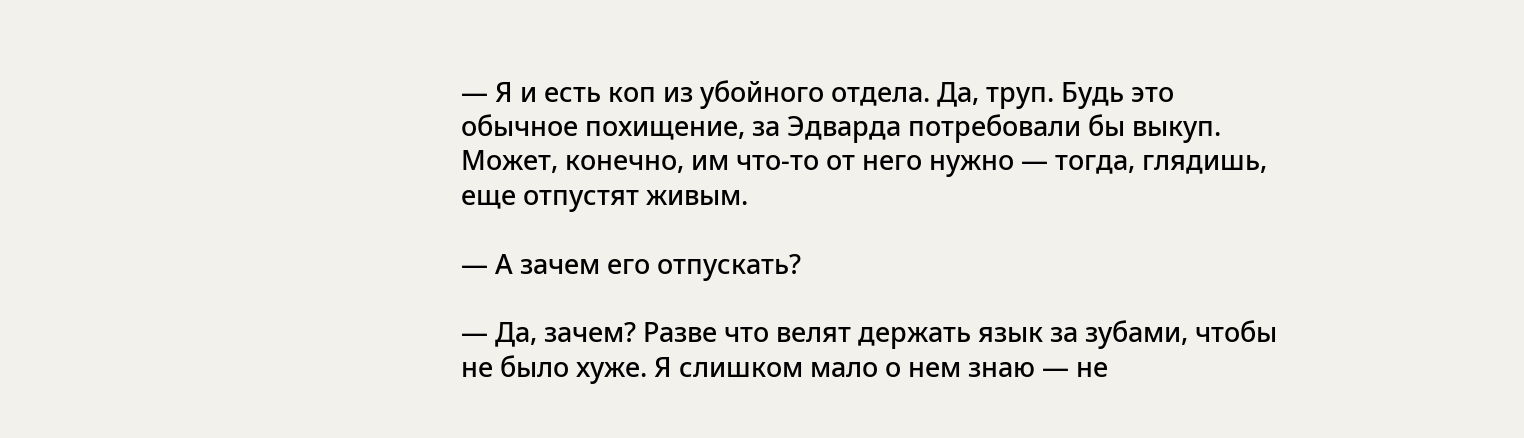— Я и есть коп из убойного отдела. Да, труп. Будь это обычное похищение, за Эдварда потребовали бы выкуп. Может, конечно, им что-то от него нужно — тогда, глядишь, еще отпустят живым.

— А зачем его отпускать?

— Да, зачем? Разве что велят держать язык за зубами, чтобы не было хуже. Я слишком мало о нем знаю — не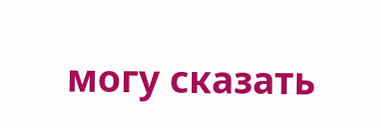могу сказать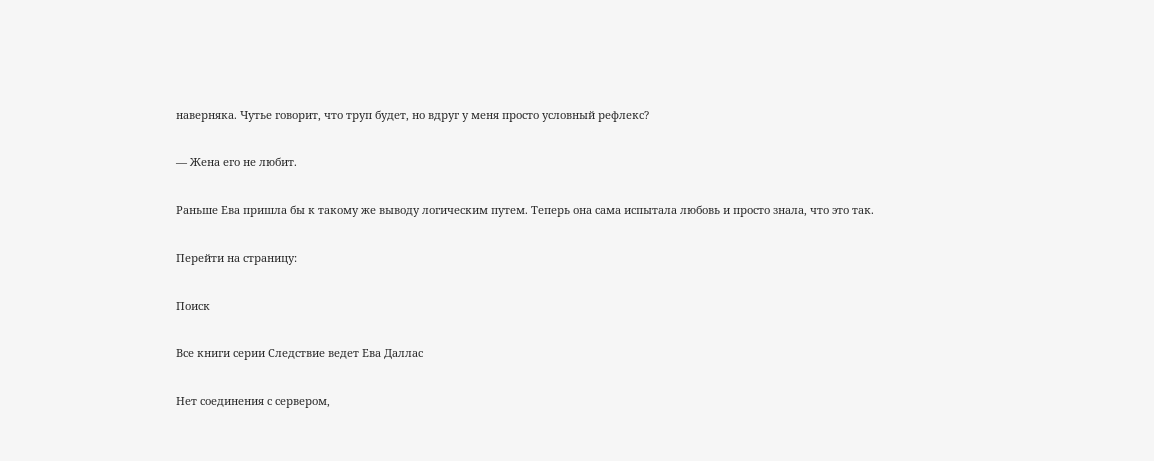наверняка. Чутье говорит, что труп будет, но вдруг у меня просто условный рефлекс?

— Жена его не любит.

Раньше Ева пришла бы к такому же выводу логическим путем. Теперь она сама испытала любовь и просто знала, что это так.

Перейти на страницу:

Поиск

Все книги серии Следствие ведет Ева Даллас

Нет соединения с сервером,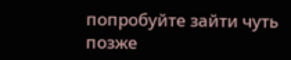попробуйте зайти чуть позже